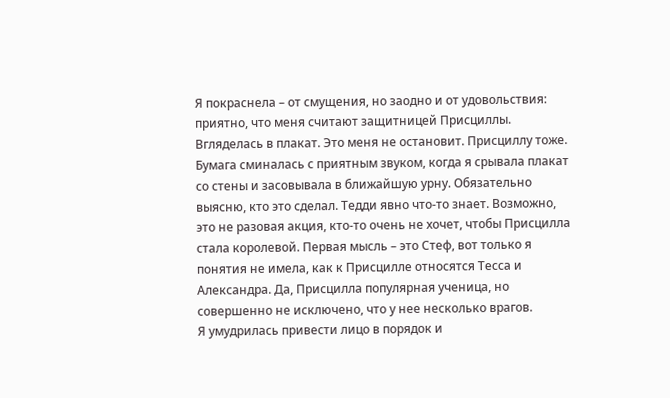Я покраснела – от смущения, но заодно и от удовольствия: приятно, что меня считают защитницей Присциллы. Вгляделась в плакат. Это меня не остановит. Присциллу тоже. Бумага сминалась с приятным звуком, когда я срывала плакат со стены и засовывала в ближайшую урну. Обязательно выясню, кто это сделал. Тедди явно что-то знает. Возможно, это не разовая акция, кто-то очень не хочет, чтобы Присцилла стала королевой. Первая мысль – это Стеф, вот только я понятия не имела, как к Присцилле относятся Тесса и Александра. Да, Присцилла популярная ученица, но совершенно не исключено, что у нее несколько врагов.
Я умудрилась привести лицо в порядок и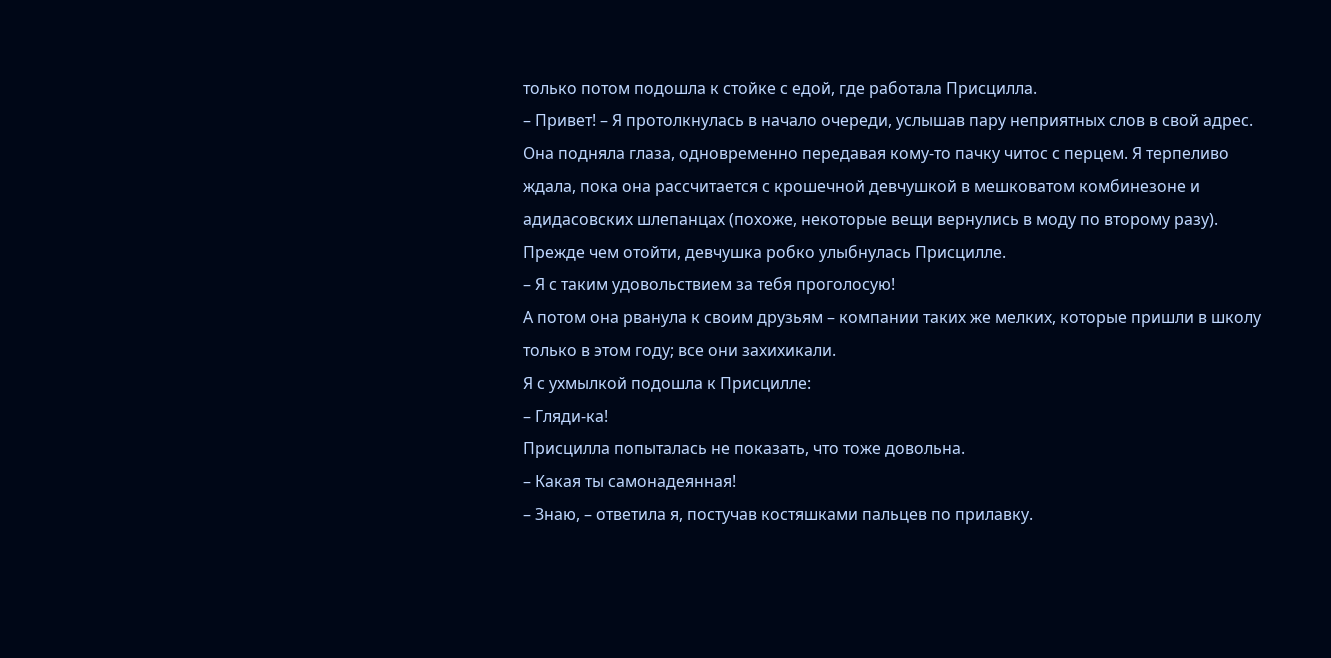только потом подошла к стойке с едой, где работала Присцилла.
– Привет! – Я протолкнулась в начало очереди, услышав пару неприятных слов в свой адрес. Она подняла глаза, одновременно передавая кому-то пачку читос с перцем. Я терпеливо ждала, пока она рассчитается с крошечной девчушкой в мешковатом комбинезоне и адидасовских шлепанцах (похоже, некоторые вещи вернулись в моду по второму разу). Прежде чем отойти, девчушка робко улыбнулась Присцилле.
– Я с таким удовольствием за тебя проголосую!
А потом она рванула к своим друзьям – компании таких же мелких, которые пришли в школу только в этом году; все они захихикали.
Я с ухмылкой подошла к Присцилле:
– Гляди-ка!
Присцилла попыталась не показать, что тоже довольна.
– Какая ты самонадеянная!
– Знаю, – ответила я, постучав костяшками пальцев по прилавку.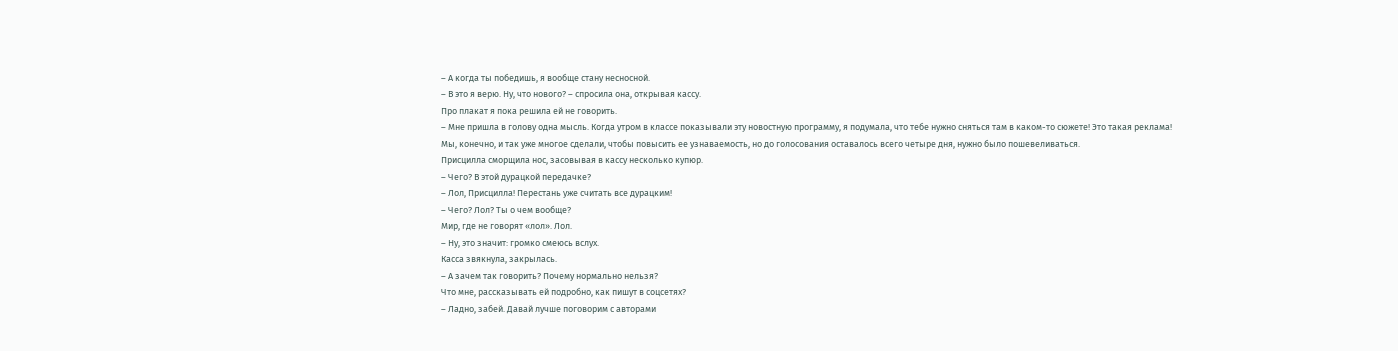– А когда ты победишь, я вообще стану несносной.
– В это я верю. Ну, что нового? – спросила она, открывая кассу.
Про плакат я пока решила ей не говорить.
– Мне пришла в голову одна мысль. Когда утром в классе показывали эту новостную программу, я подумала, что тебе нужно сняться там в каком-то сюжете! Это такая реклама!
Мы, конечно, и так уже многое сделали, чтобы повысить ее узнаваемость, но до голосования оставалось всего четыре дня, нужно было пошевеливаться.
Присцилла сморщила нос, засовывая в кассу несколько купюр.
– Чего? В этой дурацкой передачке?
– Лол, Присцилла! Перестань уже считать все дурацким!
– Чего? Лол? Ты о чем вообще?
Мир, где не говорят «лол». Лол.
– Ну, это значит: громко смеюсь вслух.
Касса звякнула, закрылась.
– А зачем так говорить? Почему нормально нельзя?
Что мне, рассказывать ей подробно, как пишут в соцсетях?
– Ладно, забей. Давай лучше поговорим с авторами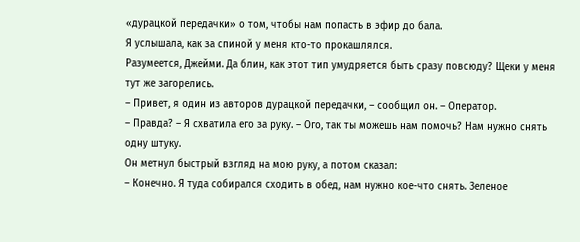«дурацкой передачки» о том, чтобы нам попасть в эфир до бала.
Я услышала, как за спиной у меня кто-то прокашлялся.
Разумеется, Джейми. Да блин, как этот тип умудряется быть сразу повсюду? Щеки у меня тут же загорелись.
– Привет, я один из авторов дурацкой передачки, – сообщил он. – Оператор.
– Правда? – Я схватила его за руку. – Ого, так ты можешь нам помочь? Нам нужно снять одну штуку.
Он метнул быстрый взгляд на мою руку, а потом сказал:
– Конечно. Я туда собирался сходить в обед, нам нужно кое-что снять. Зеленое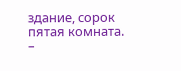здание, сорок пятая комната.
–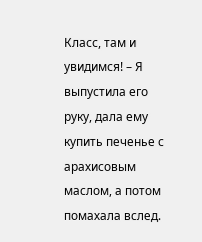Класс, там и увидимся! – Я выпустила его руку, дала ему купить печенье с арахисовым маслом, а потом помахала вслед.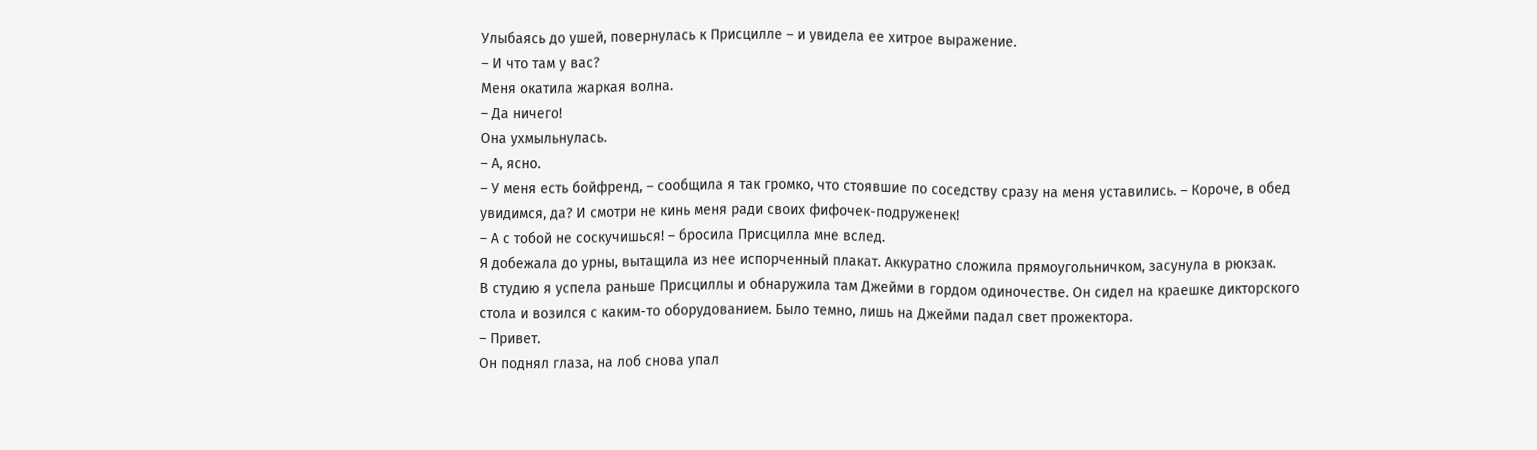Улыбаясь до ушей, повернулась к Присцилле – и увидела ее хитрое выражение.
– И что там у вас?
Меня окатила жаркая волна.
– Да ничего!
Она ухмыльнулась.
– А, ясно.
– У меня есть бойфренд, – сообщила я так громко, что стоявшие по соседству сразу на меня уставились. – Короче, в обед увидимся, да? И смотри не кинь меня ради своих фифочек-подруженек!
– А с тобой не соскучишься! – бросила Присцилла мне вслед.
Я добежала до урны, вытащила из нее испорченный плакат. Аккуратно сложила прямоугольничком, засунула в рюкзак.
В студию я успела раньше Присциллы и обнаружила там Джейми в гордом одиночестве. Он сидел на краешке дикторского стола и возился с каким-то оборудованием. Было темно, лишь на Джейми падал свет прожектора.
– Привет.
Он поднял глаза, на лоб снова упал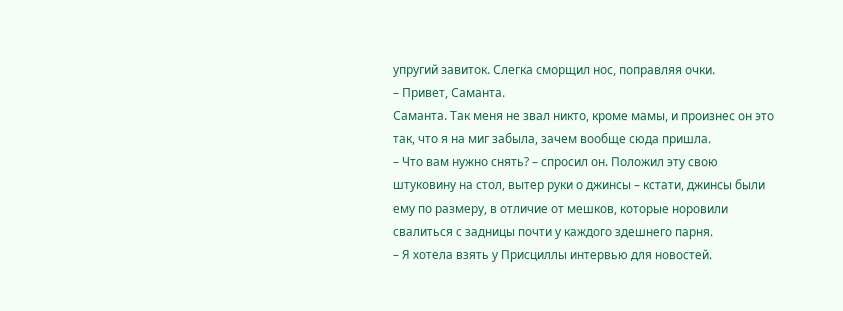упругий завиток. Слегка сморщил нос, поправляя очки.
– Привет, Саманта.
Саманта. Так меня не звал никто, кроме мамы, и произнес он это так, что я на миг забыла, зачем вообще сюда пришла.
– Что вам нужно снять? – спросил он. Положил эту свою штуковину на стол, вытер руки о джинсы – кстати, джинсы были ему по размеру, в отличие от мешков, которые норовили свалиться с задницы почти у каждого здешнего парня.
– Я хотела взять у Присциллы интервью для новостей.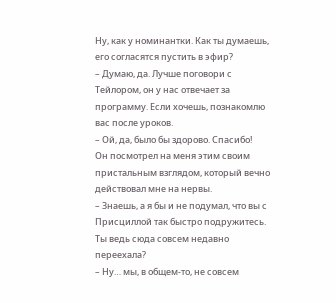Ну, как у номинантки. Как ты думаешь, его согласятся пустить в эфир?
– Думаю, да. Лучше поговори с Тейлором, он у нас отвечает за программу. Если хочешь, познакомлю вас после уроков.
– Ой, да, было бы здорово. Спасибо!
Он посмотрел на меня этим своим пристальным взглядом, который вечно действовал мне на нервы.
– Знаешь, а я бы и не подумал, что вы с Присциллой так быстро подружитесь. Ты ведь сюда совсем недавно переехала?
– Ну… мы, в общем-то, не совсем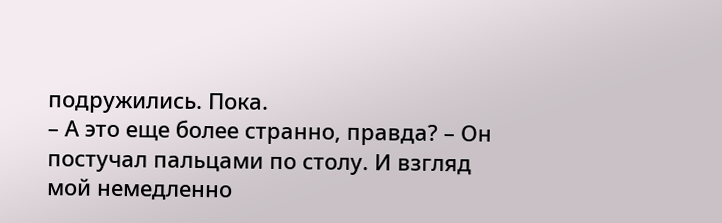подружились. Пока.
– А это еще более странно, правда? – Он постучал пальцами по столу. И взгляд мой немедленно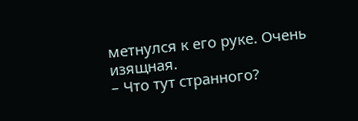метнулся к его руке. Очень изящная.
– Что тут странного?